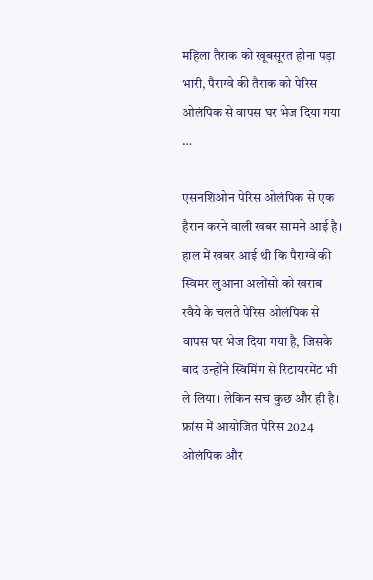महिला तैराक को खूबसूरत होना पड़ा भारी, पैराग्वे की तैराक को पेरिस ओलंपिक से वापस घर भेज दिया गया …

एसनशिओन पेरिस ओलंपिक से एक हैरान करने वाली खबर सामने आई है। हाल में खबर आई थी कि पैराग्वे की स्विमर लुआना अलोंसो को खराब रवैये के चलते पेरिस ओलंपिक से वापस घर भेज दिया गया है, जिसके बाद उन्होंने स्विमिंग से रिटायरमेंट भी ले लिया। लेकिन सच कुछ और ही है। फ्रांस में आयोजित पेरिस 2024 ओलंपिक और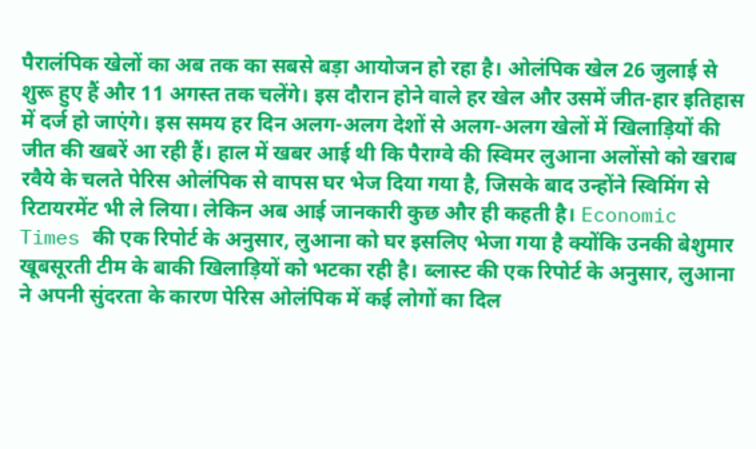पैरालंपिक खेलों का अब तक का सबसे बड़ा आयोजन हो रहा है। ओलंपिक खेल 26 जुलाई से शुरू हुए हैं और 11 अगस्त तक चलेंगे। इस दौरान होने वाले हर खेल और उसमें जीत-हार इतिहास में दर्ज हो जाएंगे। इस समय हर दिन अलग-अलग देशों से अलग-अलग खेलों में खिलाड़ियों की जीत की खबरें आ रही हैं। हाल में खबर आई थी कि पैराग्वे की स्विमर लुआना अलोंसो को खराब रवैये के चलते पेरिस ओलंपिक से वापस घर भेज दिया गया है, जिसके बाद उन्होंने स्विमिंग से रिटायरमेंट भी ले लिया। लेकिन अब आई जानकारी कुछ और ही कहती है। Economic Times की एक रिपोर्ट के अनुसार, लुआना को घर इसलिए भेजा गया है क्योंकि उनकी बेशुमार खूबसूरती टीम के बाकी खिलाड़ियों को भटका रही है। ब्लास्ट की एक रिपोर्ट के अनुसार, लुआना ने अपनी सुंदरता के कारण पेरिस ओलंपिक में कई लोगों का दिल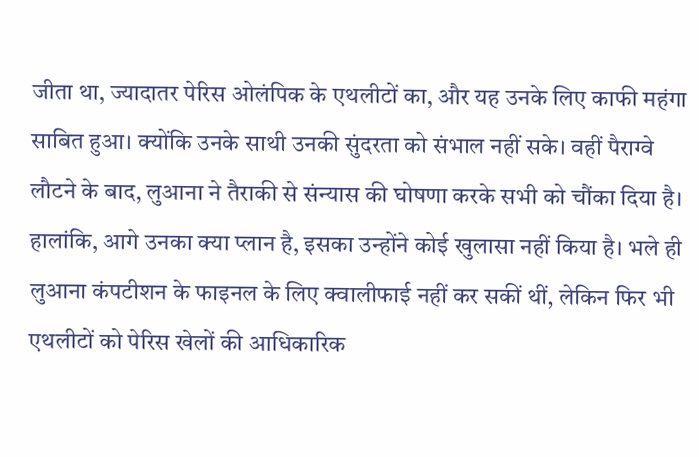जीता था, ज्यादातर पेरिस ओलंपिक के एथलीटों का, और यह उनके लिए काफी महंगा साबित हुआ। क्योंकि उनके साथी उनकी सुंदरता को संभाल नहीं सके। वहीं पैराग्वे लौटने के बाद, लुआना ने तैराकी से संन्यास की घोषणा करके सभी को चौंका दिया है। हालांकि, आगे उनका क्या प्लान है, इसका उन्होंने कोई खुलासा नहीं किया है। भले ही लुआना कंपटीशन के फाइनल के लिए क्वालीफाई नहीं कर सकीं थीं, लेकिन फिर भी एथलीटों को पेरिस खेलों की आधिकारिक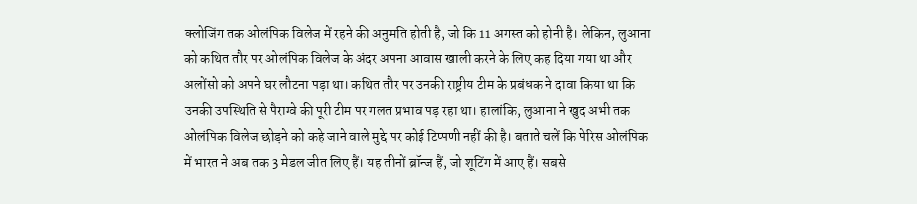क्लोजिंग तक ओलंपिक विलेज में रहने की अनुमति होती है, जो कि 11 अगस्त को होनी है। लेकिन, लुआना को कथित तौर पर ओलंपिक विलेज के अंदर अपना आवास खाली करने के लिए कह दिया गया था और अलोंसो को अपने घर लौटना पड़ा था। कथित तौर पर उनकी राष्ट्रीय टीम के प्रबंधक ने दावा किया था कि उनकी उपस्थिति से पैराग्वे की पूरी टीम पर गलत प्रभाव पड़ रहा था। हालांकि, लुआना ने खुद अभी तक ओलंपिक विलेज छोड़ने को कहे जाने वाले मुद्दे पर कोई टिप्पणी नहीं की है। बताते चलें कि पेरिस ओलंपिक में भारत ने अब तक 3 मेडल जीत लिए हैं। यह तीनों ब्रॉन्ज हैं, जो शूटिंग में आए हैं। सबसे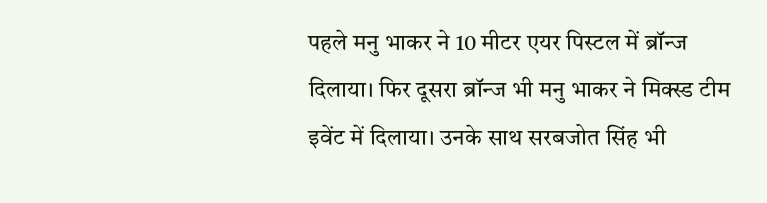पहले मनु भाकर ने 10 मीटर एयर पिस्टल में ब्रॉन्ज दिलाया। फिर दूसरा ब्रॉन्ज भी मनु भाकर ने मिक्स्ड टीम इवेंट में दिलाया। उनके साथ सरबजोत सिंह भी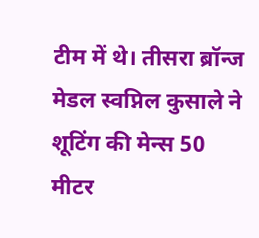टीम में थे। तीसरा ब्रॉन्ज मेडल स्वप्निल कुसाले ने शूटिंग की मेन्स 50 मीटर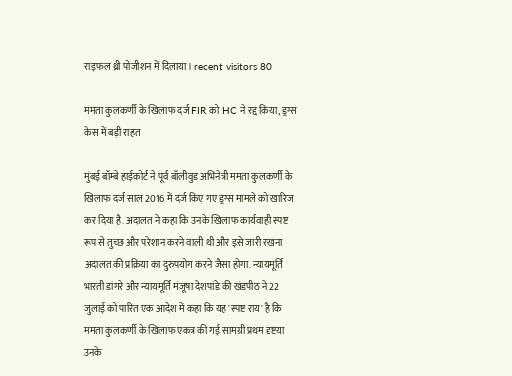राइफल थ्री पोजीशन में दिलाया। recent visitors 80

ममता कुलकर्णी के खिलाफ दर्ज FIR को HC ने रद्द किया, ड्रग्स केस में बड़ी राहत

मुंबई बॉम्बे हाईकोर्ट ने पूर्व बॉलीवुड अभिनेत्री ममता कुलकर्णी के खिलाफ दर्ज साल 2016 में दर्ज किए गए ड्रग्स मामले को खारिज कर दिया है. अदालत ने कहा कि उनके खिलाफ कार्यवाही स्पष्ट रूप से तुच्छ और परेशान करने वाली थी और इसे जारी रखना अदालत की प्रक्रिया का दुरुपयोग करने जैसा होगा. न्यायमूर्ति भारती डांगरे और न्यायमूर्ति मंजूषा देशपांडे की खंडपीठ ने 22 जुलाई को पारित एक आदेश में कहा कि यह 'स्पष्ट राय' है कि ममता कुलकर्णी के खिलाफ एकत्र की गई सामग्री प्रथम दृष्टया उनके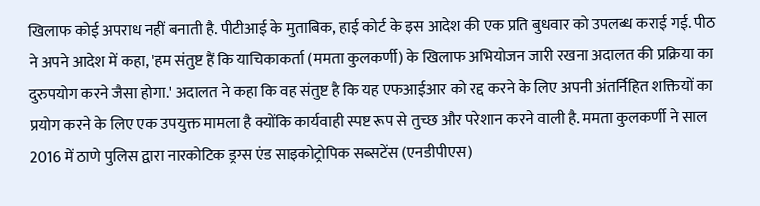खिलाफ कोई अपराध नहीं बनाती है. पीटीआई के मुताबिक, हाई कोर्ट के इस आदेश की एक प्रति बुधवार को उपलब्ध कराई गई. पीठ ने अपने आदेश में कहा, 'हम संतुष्ट हैं कि याचिकाकर्ता (ममता कुलकर्णी) के खिलाफ अभियोजन जारी रखना अदालत की प्रक्रिया का दुरुपयोग करने जैसा होगा.' अदालत ने कहा कि वह संतुष्ट है कि यह एफआईआर को रद्द करने के लिए अपनी अंतर्निहित शक्तियों का प्रयोग करने के लिए एक उपयुक्त मामला है क्योंकि कार्यवाही स्पष्ट रूप से तुच्छ और परेशान करने वाली है. ममता कुलकर्णी ने साल 2016 में ठाणे पुलिस द्वारा नारकोटिक ड्रग्स एंड साइकोट्रोपिक सब्सटेंस (एनडीपीएस)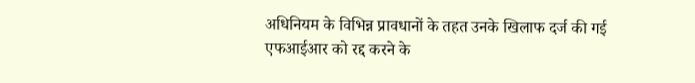अधिनियम के विभिन्न प्रावधानों के तहत उनके खिलाफ दर्ज की गई एफआईआर को रद्द करने के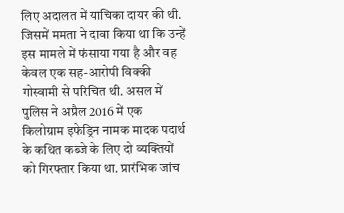लिए अदालत में याचिका दायर की थी. जिसमें ममता ने दावा किया था कि उन्हें इस मामले में फंसाया गया है और वह केवल एक सह-आरोपी विक्की गोस्वामी से परिचित थी. असल में पुलिस ने अप्रैल 2016 में एक किलोग्राम इफेड्रिन नामक मादक पदार्थ के कथित कब्जे के लिए दो व्यक्तियों को गिरफ्तार किया था. प्रारंभिक जांच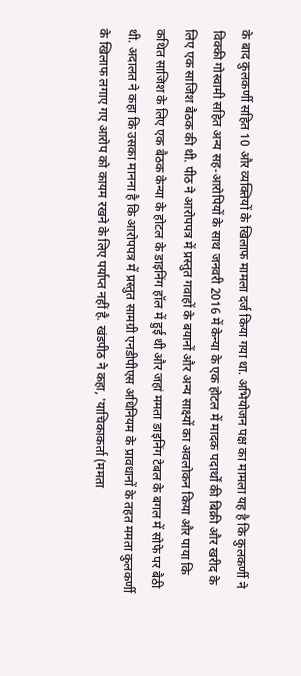के बाद कुलकर्णी सहित 10 और व्यक्तियों के खिलाफ मामला दर्ज किया गया था. अभियोजन पक्ष का मामला यह है कि कुलकर्णी ने विक्की गोस्वामी सहित अन्य सह-आरोपियों के साथ जनवरी 2016 में केन्या के एक होटल में मादक पदार्थों की बिक्री और खरीद के लिए एक साजिश बैठक की थी. पीठ ने आरोपपत्र में प्रस्तुत गवाहों के बयानों और अन्य साक्ष्यों का अवलोकन किया और पाया कि कथित साजिश के लिए एक बैठक केन्या के होटल के डाइनिंग हॉल में हुई थी और जहां ममता डाइनिंग टेबल के बगल में सोफे पर बैठी थी. अदालत ने कहा कि उसका मानना है कि आरोपपत्र में प्रस्तुत सामग्री एनडीपीएस अधिनियम के प्रावधानों के तहत ममता कुलकर्णी के खिलाफ लगाए गए आरोप को कायम रखने के लिए पर्याप्त नहीं है. खंडपीठ ने कहा, 'याचिकाकर्ता (ममता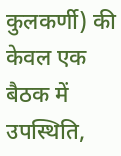कुलकर्णी) की केवल एक बैठक में उपस्थिति,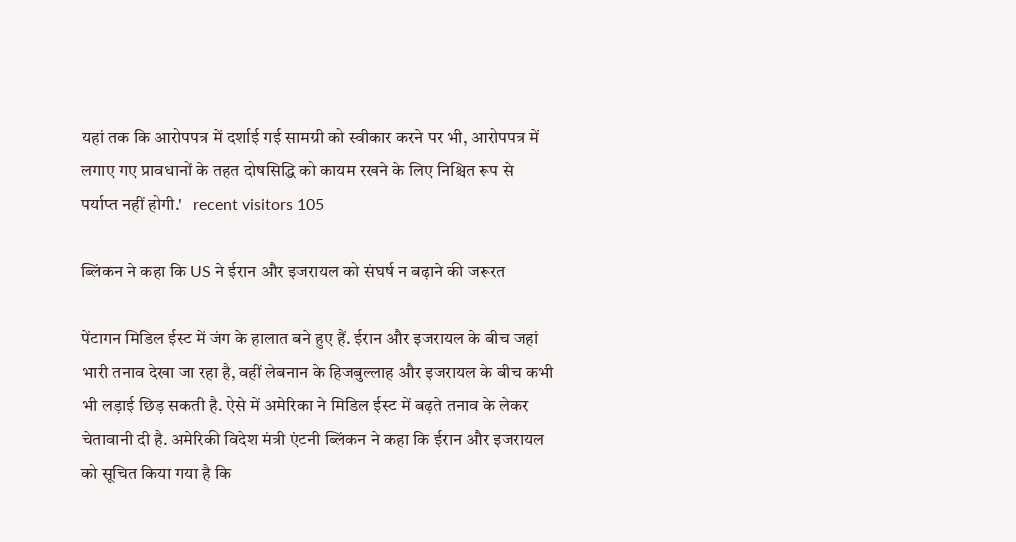यहां तक कि आरोपपत्र में दर्शाई गई सामग्री को स्वीकार करने पर भी, आरोपपत्र में लगाए गए प्रावधानों के तहत दोषसिद्धि को कायम रखने के लिए निश्चित रूप से पर्याप्त नहीं होगी.'   recent visitors 105

ब्लिंकन ने कहा कि US ने ईरान और इजरायल को संघर्ष न बढ़ाने की जरूरत

पेंटागन मिडिल ईस्ट में जंग के हालात बने हुए हैं. ईरान और इजरायल के बीच जहां भारी तनाव देखा जा रहा है, वहीं लेबनान के हिजबुल्लाह और इजरायल के बीच कभी भी लड़ाई छिड़ सकती है. ऐसे में अमेरिका ने मिडिल ईस्ट में बढ़ते तनाव के लेकर चेतावानी दी है. अमेरिकी विदेश मंत्री एंटनी ब्लिंकन ने कहा कि ईरान और इजरायल को सूचित किया गया है कि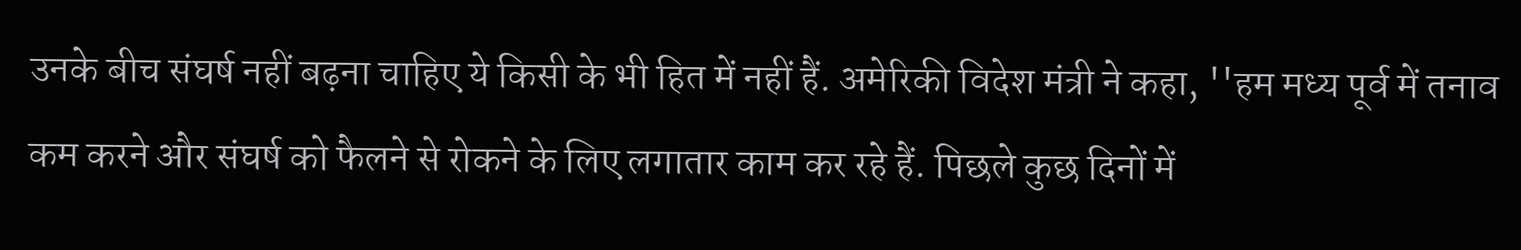उनके बीच संघर्ष नहीं बढ़ना चाहिए ये किसी के भी हित में नहीं हैं. अमेरिकी विदेश मंत्री ने कहा, ''हम मध्य पूर्व में तनाव कम करने और संघर्ष को फैलने से रोकने के लिए लगातार काम कर रहे हैं. पिछले कुछ दिनों में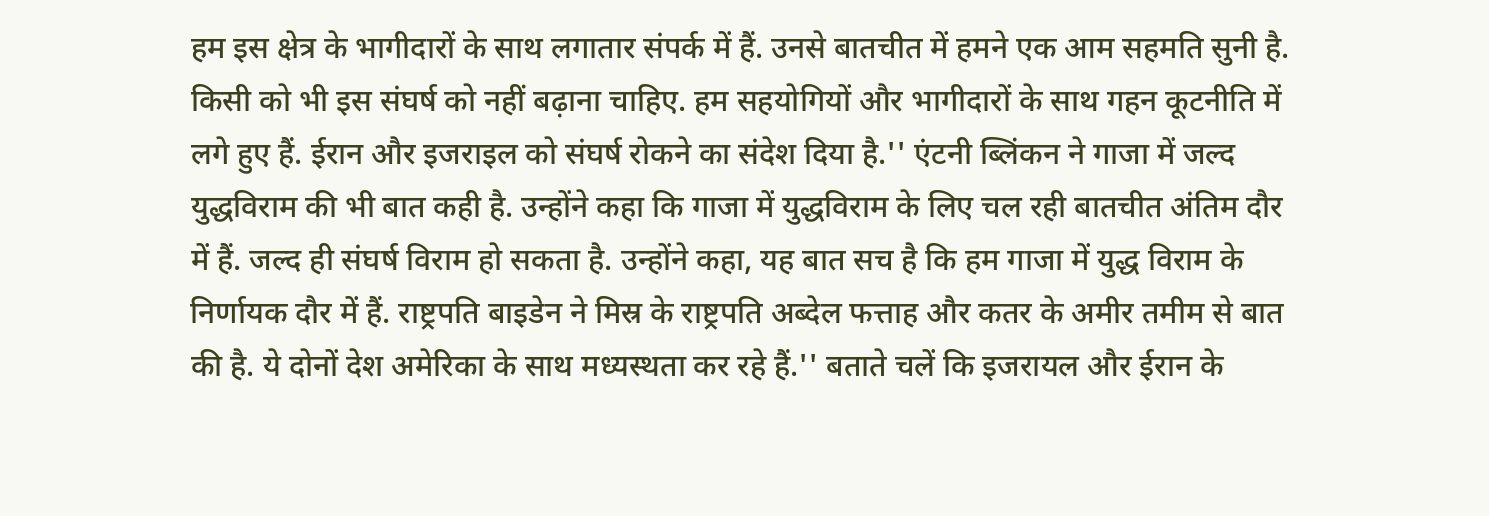हम इस क्षेत्र के भागीदारों के साथ लगातार संपर्क में हैं. उनसे बातचीत में हमने एक आम सहमति सुनी है. किसी को भी इस संघर्ष को नहीं बढ़ाना चाहिए. हम सहयोगियों और भागीदारों के साथ गहन कूटनीति में लगे हुए हैं. ईरान और इजराइल को संघर्ष रोकने का संदेश दिया है.'' एंटनी ब्लिंकन ने गाजा में जल्द युद्धविराम की भी बात कही है. उन्होंने कहा कि गाजा में युद्धविराम के लिए चल रही बातचीत अंतिम दौर में हैं. जल्द ही संघर्ष विराम हो सकता है. उन्होंने कहा, यह बात सच है कि हम गाजा में युद्ध विराम के निर्णायक दौर में हैं. राष्ट्रपति बाइडेन ने मिस्र के राष्ट्रपति अब्देल फत्ताह और कतर के अमीर तमीम से बात की है. ये दोनों देश अमेरिका के साथ मध्यस्थता कर रहे हैं.'' बताते चलें कि इजरायल और ईरान के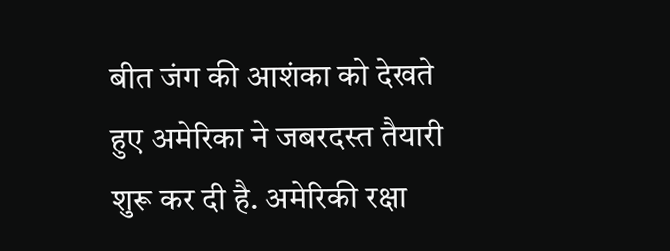बीत जंग की आशंका को देखते हुए अमेरिका ने जबरदस्त तैयारी शुरू कर दी है. अमेरिकी रक्षा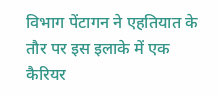विभाग पेंटागन ने एहतियात के तौर पर इस इलाके में एक कैरियर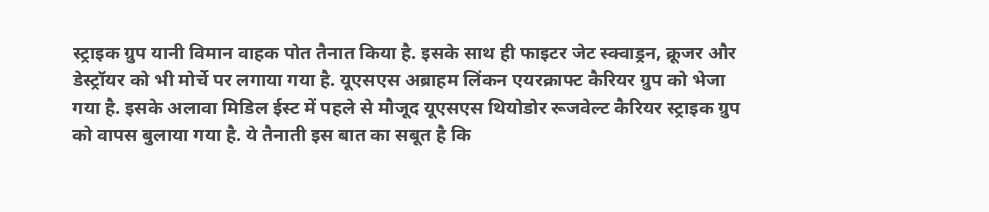स्ट्राइक ग्रुप यानी विमान वाहक पोत तैनात किया है. इसके साथ ही फाइटर जेट स्क्वाड्रन, क्रूजर और डेस्ट्रॉयर को भी मोर्चे पर लगाया गया है. यूएसएस अब्राहम लिंकन एयरक्राफ्ट कैरियर ग्रुप को भेजा गया है. इसके अलावा मिडिल ईस्ट में पहले से मौजूद यूएसएस थियोडोर रूजवेल्ट कैरियर स्ट्राइक ग्रुप को वापस बुलाया गया है. ये तैनाती इस बात का सबूत है कि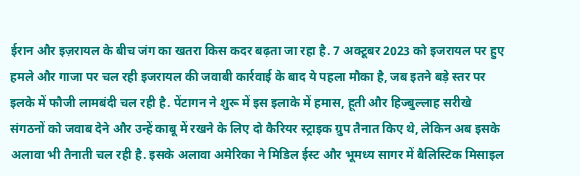ईरान और इज़रायल के बीच जंग का खतरा किस कदर बढ़ता जा रहा है. 7 अक्टूबर 2023 को इजरायल पर हुए हमले और गाजा पर चल रही इजरायल की जवाबी कार्रवाई के बाद ये पहला मौका है, जब इतने बड़े स्तर पर इलके में फौजी लामबंदी चल रही है. पेंटागन ने शुरू में इस इलाके में हमास, हूती और हिज्बुल्लाह सरीखे संगठनों को जवाब देने और उन्हें काबू में रखने के लिए दो कैरियर स्ट्राइक ग्रुप तैनात किए थे, लेकिन अब इसके अलावा भी तैनाती चल रही है. इसके अलावा अमेरिका ने मिडिल ईस्ट और भूमध्य सागर में बैलिस्टिक मिसाइल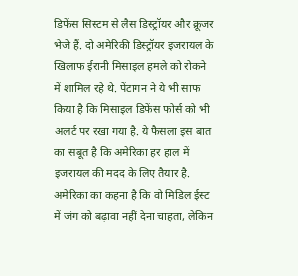डिफेंस सिस्टम से लैस डिस्ट्रॉयर और क्रूजर भेजे हैं. दो अमेरिकी डिस्ट्रॉयर इजरायल के खिलाफ ईरानी मिसाइल हमले को रोकने में शामिल रहे थे. पेंटागन ने ये भी साफ किया है कि मिसाइल डिफेंस फोर्स को भी अलर्ट पर रखा गया है. ये फैसला इस बात का सबूत है कि अमेरिका हर हाल में इजरायल की मदद के लिए तैयार है. अमेरिका का कहना है कि वो मिडिल ईस्ट में जंग को बढ़ावा नहीं देना चाहता, लेकिन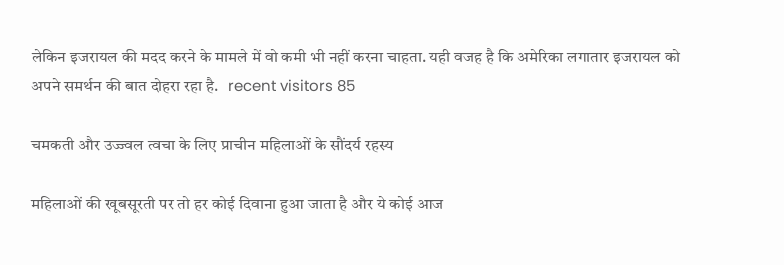लेकिन इजरायल की मदद करने के मामले में वो कमी भी नहीं करना चाहता. यही वजह है कि अमेरिका लगातार इजरायल को अपने समर्थन की बात दोहरा रहा है.   recent visitors 85

चमकती और उज्ज्वल त्वचा के लिए प्राचीन महिलाओं के सौंदर्य रहस्य

महिलाओं की खूबसूरती पर तो हर कोई दिवाना हुआ जाता है और ये कोई आज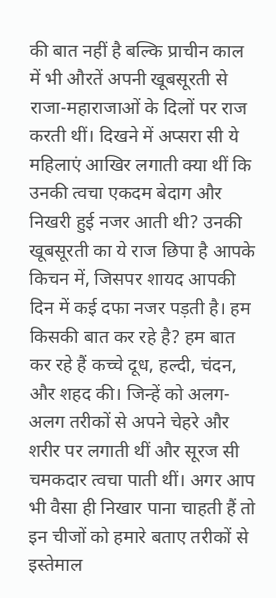की बात नहीं है बल्कि प्राचीन काल में भी औरतें अपनी खूबसूरती से राजा-महाराजाओं के दिलों पर राज करती थीं। दिखने में अप्सरा सी ये महिलाएं आखिर लगाती क्या थीं कि उनकी त्वचा एकदम बेदाग और निखरी हुई नजर आती थी? उनकी खूबसूरती का ये राज छिपा है आपके किचन में, जिसपर शायद आपकी दिन में कई दफा नजर पड़ती है। हम किसकी बात कर रहे है? हम बात कर रहे हैं कच्चे दूध, हल्दी, चंदन, और शहद की। जिन्हें को अलग-अलग तरीकों से अपने चेहरे और शरीर पर लगाती थीं और सूरज सी चमकदार त्वचा पाती थीं। अगर आप भी वैसा ही निखार पाना चाहती हैं तो इन चीजों को हमारे बताए तरीकों से इस्तेमाल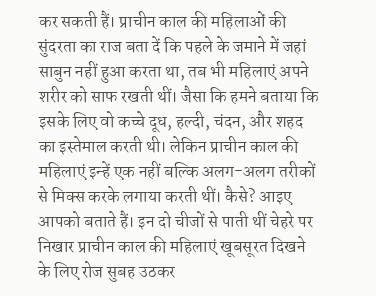कर सकती हैं। प्राचीन काल की महिलाओं की सुंदरता का राज बता दें कि पहले के जमाने में जहां साबुन नहीं हुआ करता था, तब भी महिलाएं अपने शरीर को साफ रखती थीं। जैसा कि हमने बताया कि इसके लिए वो कच्चे दूध, हल्दी, चंदन, और शहद का इस्तेमाल करती थी। लेकिन प्राचीन काल की महिलाएं इन्हें एक नहीं बल्कि अलग-अलग तरीकों से मिक्स करके लगाया करती थीं। कैसे? आइए आपको बताते हैं। इन दो चीजों से पाती थीं चेहरे पर निखार प्राचीन काल की महिलाएं खूबसूरत दिखने के लिए रोज सुबह उठकर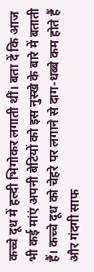कच्चे दूध में हल्दी भिगोकर लगाती थीं। बता दें कि आज भी कई मांएं अपनी बेटियों को इस नुस्खे के बारे में बताती हैं। कच्चे दूध को चेहरे पर लगाने से दाग-धब्बे कम होते हैं और गंदगी साफ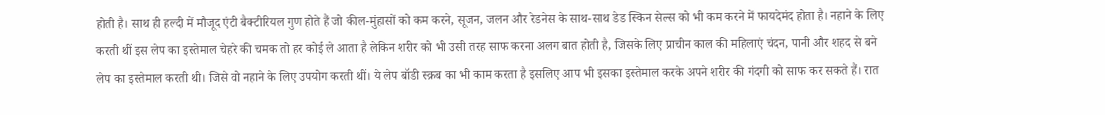होती है। साथ ही हल्दी में मौजूद एंटी बैक्टीरियल गुण होते हैं जो कील-मुंहासों को कम करने, सूजन, जलन और रेडनेस के साथ-साथ डेड स्किन सेल्स को भी कम करने में फायदेमंद होता है। नहाने के लिए करती थीं इस लेप का इस्तेमाल चेहरे की चमक तो हर कोई ले आता है लेकिन शरीर को भी उसी तरह साफ करना अलग बात होती है, जिसके लिए प्राचीन काल की महिलाएं चंदन, पानी और शहद से बने लेप का इस्तेमाल करती थी। जिसे वो नहाने के लिए उपयोग करती थीं। ये लेप बॉडी स्क्रब का भी काम करता है इसलिए आप भी इसका इस्तेमाल करके अपने शरीर की गंदगी को साफ कर सकते हैं। रात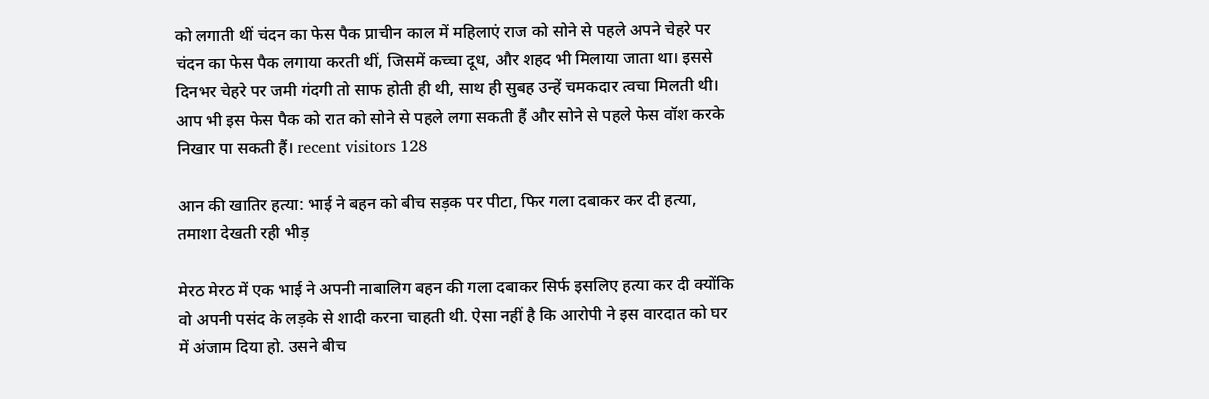को लगाती थीं चंदन का फेस पैक प्राचीन काल में महिलाएं राज को सोने से पहले अपने चेहरे पर चंदन का फेस पैक लगाया करती थीं, जिसमें कच्चा दूध, और शहद भी मिलाया जाता था। इससे दिनभर चेहरे पर जमी गंदगी तो साफ होती ही थी, साथ ही सुबह उन्हें चमकदार त्वचा मिलती थी। आप भी इस फेस पैक को रात को सोने से पहले लगा सकती हैं और सोने से पहले फेस वॉश करके निखार पा सकती हैं। recent visitors 128

आन की खातिर हत्या: भाई ने बहन को बीच सड़क पर पीटा, फिर गला दबाकर कर दी हत्या, तमाशा देखती रही भीड़

मेरठ मेरठ में एक भाई ने अपनी नाबालिग बहन की गला दबाकर सिर्फ इसलिए हत्या कर दी क्योंकि वो अपनी पसंद के लड़के से शादी करना चाहती थी. ऐसा नहीं है कि आरोपी ने इस वारदात को घर में अंजाम दिया हो. उसने बीच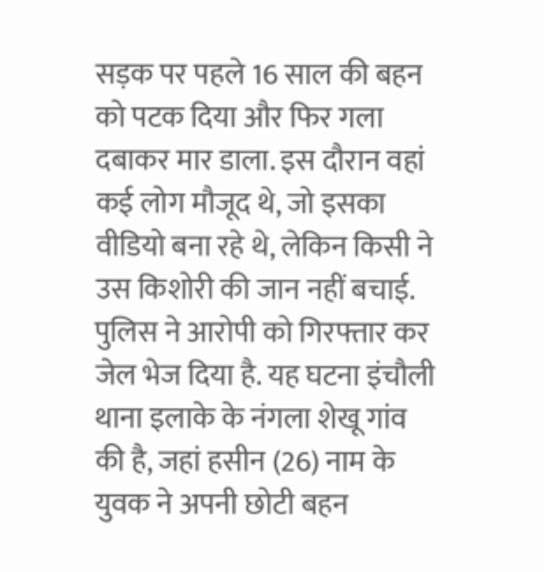सड़क पर पहले 16 साल की बहन को पटक दिया और फिर गला दबाकर मार डाला. इस दौरान वहां कई लोग मौजूद थे, जो इसका वीडियो बना रहे थे, लेकिन किसी ने उस किशोरी की जान नहीं बचाई. पुलिस ने आरोपी को गिरफ्तार कर जेल भेज दिया है. यह घटना इंचौली थाना इलाके के नंगला शेखू गांव की है, जहां हसीन (26) नाम के युवक ने अपनी छोटी बहन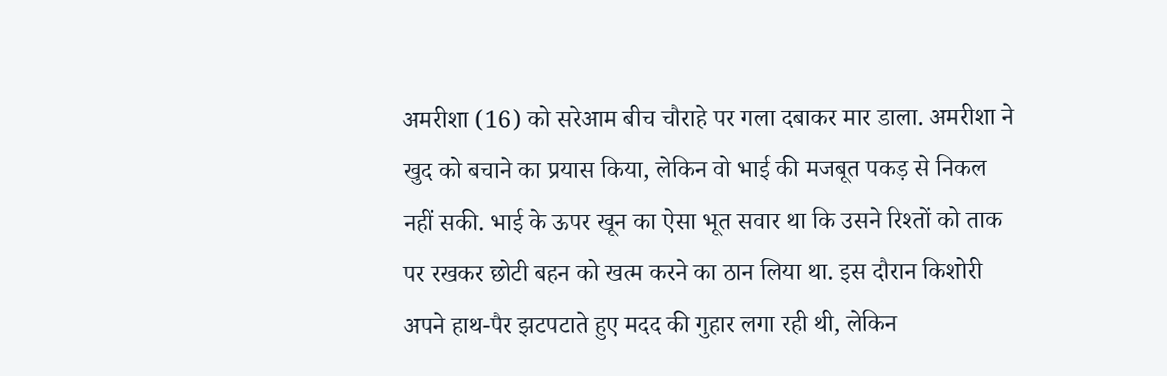अमरीशा (16) को सरेआम बीच चौराहे पर गला दबाकर मार डाला. अमरीशा ने खुद को बचाने का प्रयास किया, लेकिन वो भाई की मजबूत पकड़ से निकल नहीं सकी. भाई के ऊपर खून का ऐसा भूत सवार था कि उसने रिश्तों को ताक पर रखकर छोटी बहन को खत्म करने का ठान लिया था. इस दौरान किशोरी अपने हाथ-पैर झटपटाते हुए मदद की गुहार लगा रही थी, लेकिन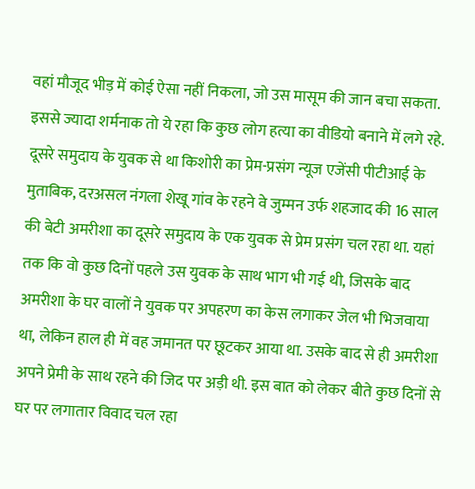वहां मौजूद भीड़ में कोई ऐसा नहीं निकला, जो उस मासूम की जान बचा सकता. इससे ज्यादा शर्मनाक तो ये रहा कि कुछ लोग हत्या का वीडियो बनाने में लगे रहे.   दूसरे समुदाय के युवक से था किशोरी का प्रेम-प्रसंग न्यूज एजेंसी पीटीआई के मुताबिक, दरअसल नंगला शेखू गांव के रहने वे जुम्मन उर्फ शहजाद की 16 साल की बेटी अमरीशा का दूसरे समुदाय के एक युवक से प्रेम प्रसंग चल रहा था. यहां तक कि वो कुछ दिनों पहले उस युवक के साथ भाग भी गई थी, जिसके बाद अमरीशा के घर वालों ने युवक पर अपहरण का केस लगाकर जेल भी भिजवाया था, लेकिन हाल ही में वह जमानत पर छूटकर आया था. उसके बाद से ही अमरीशा अपने प्रेमी के साथ रहने की जिद पर अड़ी थी. इस बात को लेकर बीते कुछ दिनों से घर पर लगातार विवाद चल रहा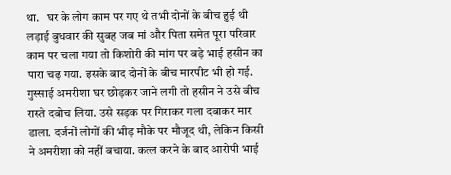था.   घर के लोग काम पर गए थे तभी दोनों के बीच हुई थी लड़ाई बुधवार की सुबह जब मां और पिता समेत पूरा परिवार काम पर चला गया तो किशोरी की मांग पर बड़े भाई हसीन का पारा चढ़ गया. इसके बाद दोनों के बीच मारपीट भी हो गई. गुस्साई अमरीशा घर छोड़कर जाने लगी तो हसीन ने उसे बीच रास्ते दबोच लिया. उसे सड़क पर गिराकर गला दबाकर मार डाला. दर्जनों लोगों की भीड़ मौके पर मौजूद थी, लेकिन किसी ने अमरीशा को नहीं बचाया. कत्ल करने के बाद आरोपी भाई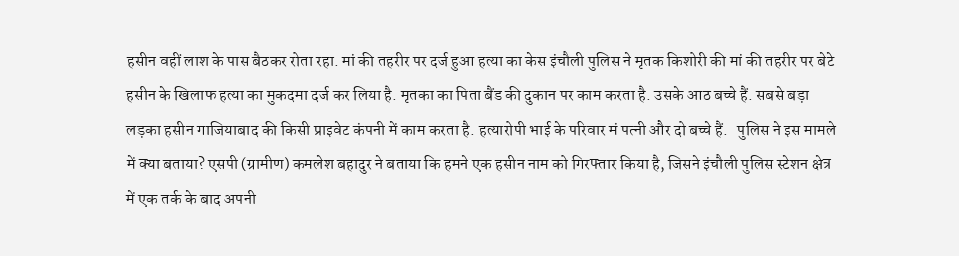हसीन वहीं लाश के पास बैठकर रोता रहा. मां की तहरीर पर दर्ज हुआ हत्या का केस इंचौली पुलिस ने मृतक किशोरी की मां की तहरीर पर बेटे हसीन के खिलाफ हत्या का मुकदमा दर्ज कर लिया है. मृतका का पिता बैंड की दुकान पर काम करता है. उसके आठ बच्चे हैं. सबसे बड़ा लड़का हसीन गाजियाबाद की किसी प्राइवेट कंपनी में काम करता है. हत्यारोपी भाई के परिवार मं पत्नी और दो बच्चे हैं.   पुलिस ने इस मामले में क्या बताया? एसपी (ग्रामीण) कमलेश बहादुर ने बताया कि हमने एक हसीन नाम को गिरफ्तार किया है, जिसने इंचौली पुलिस स्टेशन क्षेत्र में एक तर्क के बाद अपनी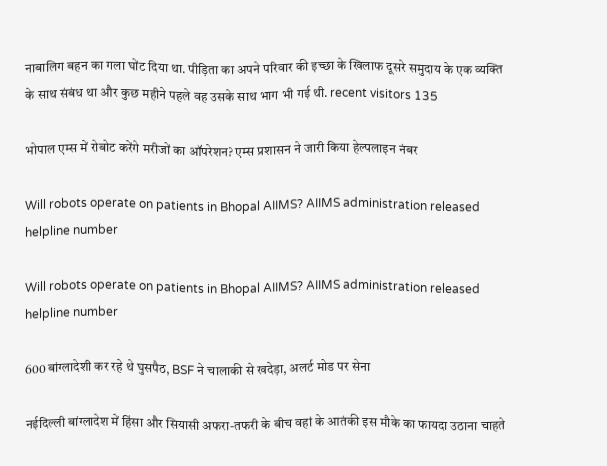नाबालिग बहन का गला घोंट दिया था. पीड़िता का अपने परिवार की इच्छा के खिलाफ दूसरे समुदाय के एक व्यक्ति के साथ संबंध था और कुछ महीने पहले वह उसके साथ भाग भी गई थी. recent visitors 135

भोपाल एम्स में रोबोट करेंगे मरीजों का ऑपरेशन? एम्स प्रशासन ने जारी किया हेल्पलाइन नंबर

Will robots operate on patients in Bhopal AIIMS? AIIMS administration released helpline number

Will robots operate on patients in Bhopal AIIMS? AIIMS administration released helpline number

600 बांग्लादेशी कर रहे थे घुसपैठ, BSF ने चालाकी से खदेड़ा, अलर्ट मोड पर सेना

नईदिल्ली बांग्लादेश में हिंसा और सियासी अफरा-तफरी के बीच वहां के आतंकी इस मौके का फायदा उठाना चाहते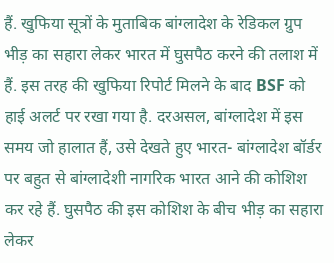हैं. खुफिया सूत्रों के मुताबिक बांग्लादेश के रेडिकल ग्रुप भीड़ का सहारा लेकर भारत में घुसपैठ करने की तलाश में हैं. इस तरह की खुफिया रिपोर्ट मिलने के बाद BSF को हाई अलर्ट पर रखा गया है. दरअसल, बांग्लादेश में इस समय जो हालात हैं, उसे देखते हुए भारत- बांग्लादेश बॉर्डर पर बहुत से बांग्लादेशी नागरिक भारत आने की कोशिश कर रहे हैं. घुसपैठ की इस कोशिश के बीच भीड़ का सहारा लेकर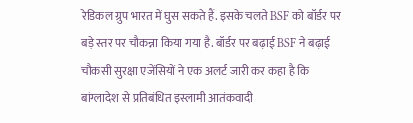रेडिकल ग्रुप भारत में घुस सकते हैं. इसके चलते BSF को बॉर्डर पर बड़े स्तर पर चौकन्ना किया गया है. बॉर्डर पर बढ़ाई BSF ने बढ़ाई चौकसी सुरक्षा एजेंसियों ने एक अलर्ट जारी कर कहा है कि बांग्लादेश से प्रतिबंधित इस्लामी आतंकवादी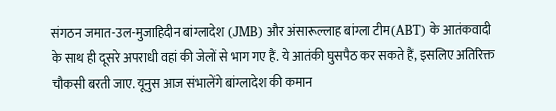संगठन जमात-उल-मुजाहिदीन बांग्लादेश (JMB) और अंसारूल्लाह बांग्ला टीम(ABT) के आतंकवादी के साथ ही दूसरे अपराधी वहां की जेलों से भाग गए हैं. ये आतंकी घुसपैठ कर सकते हैं, इसलिए अतिरिक्त चौकसी बरती जाए. यूनुस आज संभालेंगे बांग्लादेश की कमान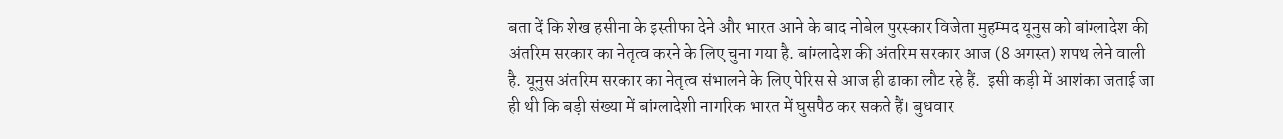बता दें कि शेख हसीना के इस्तीफा देने और भारत आने के बाद नोबेल पुरस्कार विजेता मुहम्मद यूनुस को बांग्लादेश की अंतरिम सरकार का नेतृत्व करने के लिए चुना गया है. बांग्लादेश की अंतरिम सरकार आज (8 अगस्त) शपथ लेने वाली है. यूनुस अंतरिम सरकार का नेतृत्व संभालने के लिए पेरिस से आज ही ढाका लौट रहे हैं.  इसी कड़ी में आशंका जताई जा ही थी कि बड़ी संख्या में बांग्लादेशी नागरिक भारत में घुसपैठ कर सकते हैं। बुधवार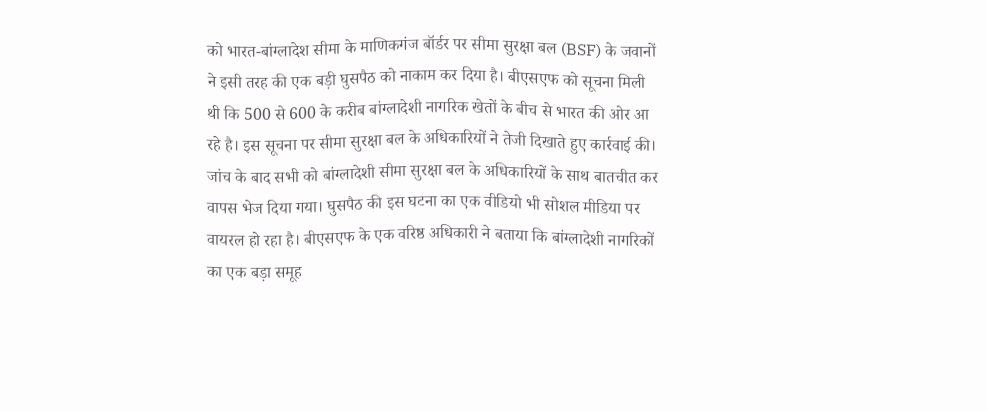को भारत-बांग्लादेश सीमा के माणिकगंज बॉर्डर पर सीमा सुरक्षा बल (BSF) के जवानों ने इसी तरह की एक बड़ी घुसपैठ को नाकाम कर दिया है। बीएसएफ को सूचना मिली थी कि 500 से 600 के करीब बांग्लादेशी नागरिक खेतों के बीच से भारत की ओर आ रहे है। इस सूचना पर सीमा सुरक्षा बल के अधिकारियों ने तेजी दिखाते हुए कार्रवाई की। जांच के बाद सभी को बांग्लादेशी सीमा सुरक्षा बल के अधिकारियों के साथ बातचीत कर वापस भेज दिया गया। घुसपैठ की इस घटना का एक वीडियो भी सोशल मीडिया पर वायरल हो रहा है। बीएसएफ के एक वरिष्ठ अधिकारी ने बताया कि बांग्लादेशी नागरिकों का एक बड़ा समूह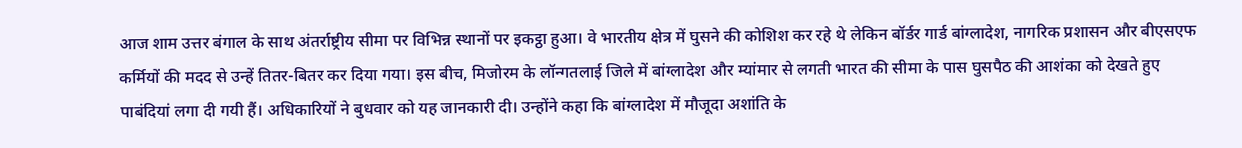आज शाम उत्तर बंगाल के साथ अंतर्राष्ट्रीय सीमा पर विभिन्न स्थानों पर इकट्ठा हुआ। वे भारतीय क्षेत्र में घुसने की कोशिश कर रहे थे लेकिन बॉर्डर गार्ड बांग्लादेश, नागरिक प्रशासन और बीएसएफ कर्मियों की मदद से उन्हें तितर-बितर कर दिया गया। इस बीच, मिजोरम के लॉन्गतलाई जिले में बांग्लादेश और म्यांमार से लगती भारत की सीमा के पास घुसपैठ की आशंका को देखते हुए पाबंदियां लगा दी गयी हैं। अधिकारियों ने बुधवार को यह जानकारी दी। उन्होंने कहा कि बांग्लादेश में मौजूदा अशांति के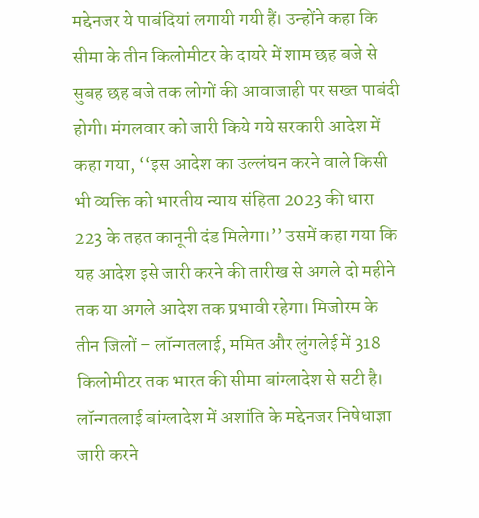मद्देनजर ये पाबंदियां लगायी गयी हैं। उन्होंने कहा कि सीमा के तीन किलोमीटर के दायरे में शाम छह बजे से सुबह छह बजे तक लोगों की आवाजाही पर सख्त पाबंदी होगी। मंगलवार को जारी किये गये सरकारी आदेश में कहा गया, ‘‘इस आदेश का उल्लंघन करने वाले किसी भी व्यक्ति को भारतीय न्याय संहिता 2023 की धारा 223 के तहत कानूनी दंड मिलेगा।’’ उसमें कहा गया कि यह आदेश इसे जारी करने की तारीख से अगले दो महीने तक या अगले आदेश तक प्रभावी रहेगा। मिजोरम के तीन जिलों – लॉन्गतलाई, ममित और लुंगलेई में 318 किलोमीटर तक भारत की सीमा बांग्लादेश से सटी है। लॉन्गतलाई बांग्लादेश में अशांति के मद्देनजर निषेधाज्ञा जारी करने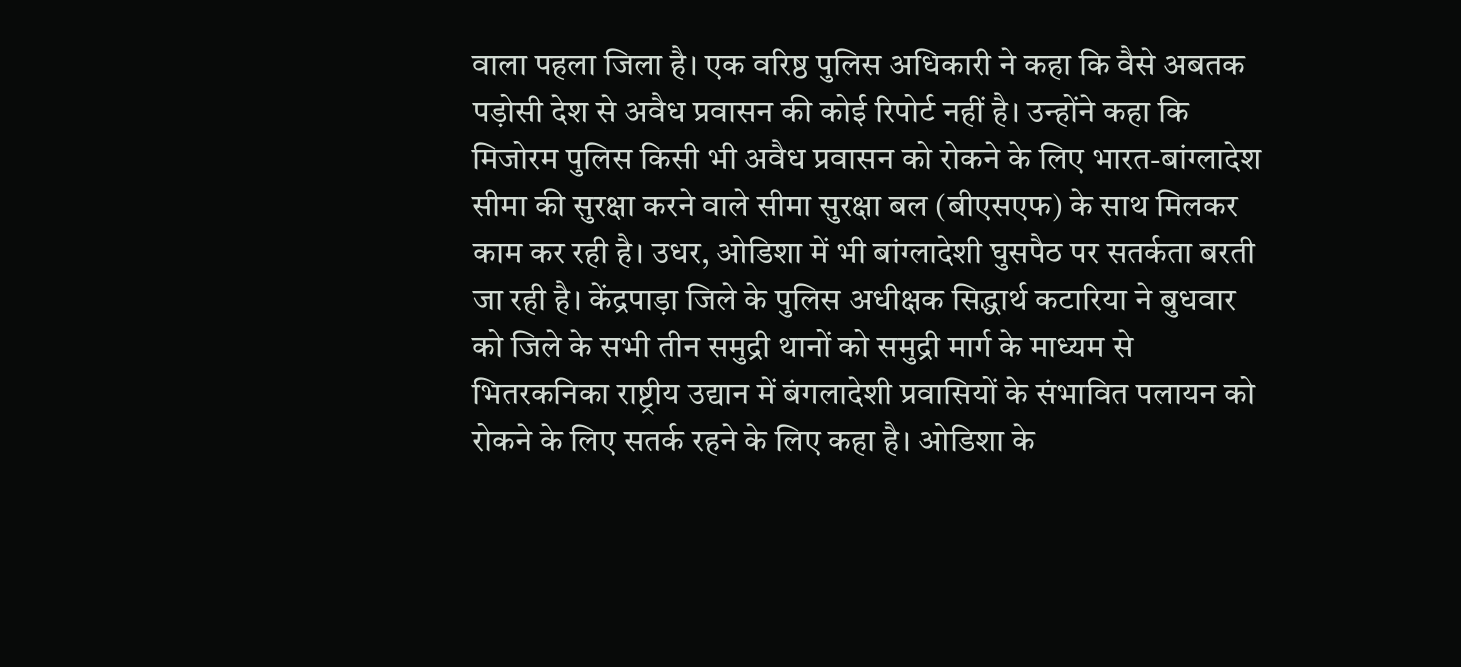वाला पहला जिला है। एक वरिष्ठ पुलिस अधिकारी ने कहा कि वैसे अबतक पड़ोसी देश से अवैध प्रवासन की कोई रिपोर्ट नहीं है। उन्होंने कहा कि मिजोरम पुलिस किसी भी अवैध प्रवासन को रोकने के लिए भारत-बांग्लादेश सीमा की सुरक्षा करने वाले सीमा सुरक्षा बल (बीएसएफ) के साथ मिलकर काम कर रही है। उधर, ओडिशा में भी बांग्लादेशी घुसपैठ पर सतर्कता बरती जा रही है। केंद्रपाड़ा जिले के पुलिस अधीक्षक सिद्धार्थ कटारिया ने बुधवार को जिले के सभी तीन समुद्री थानों को समुद्री मार्ग के माध्यम से भितरकनिका राष्ट्रीय उद्यान में बंगलादेशी प्रवासियों के संभावित पलायन को रोकने के लिए सतर्क रहने के लिए कहा है। ओडिशा के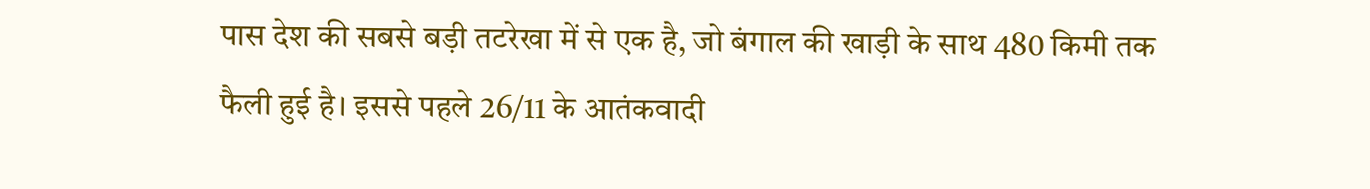पास देश की सबसे बड़ी तटरेखा में से एक है, जो बंगाल की खाड़ी के साथ 480 किमी तक फैली हुई है। इससे पहले 26/11 के आतंकवादी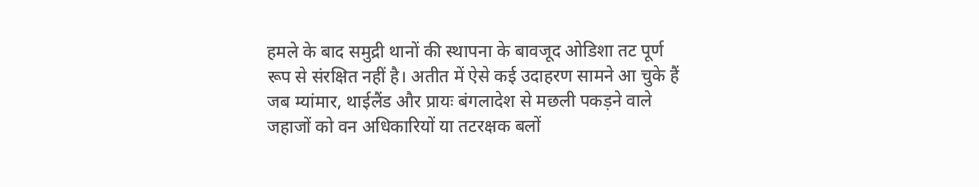हमले के बाद समुद्री थानों की स्थापना के बावजूद ओडिशा तट पूर्ण रूप से संरक्षित नहीं है। अतीत में ऐसे कई उदाहरण सामने आ चुके हैं जब म्यांमार, थाईलैंड और प्रायः बंगलादेश से मछली पकड़ने वाले जहाजों को वन अधिकारियों या तटरक्षक बलों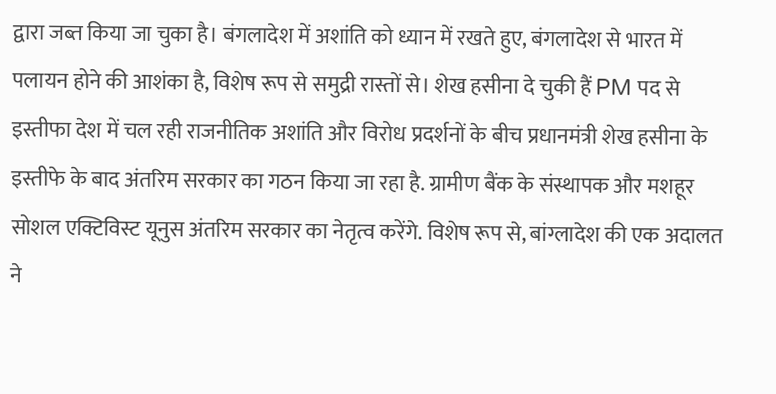द्वारा जब्त किया जा चुका है। बंगलादेश में अशांति को ध्यान में रखते हुए, बंगलादेश से भारत में पलायन होने की आशंका है, विशेष रूप से समुद्री रास्तों से। शेख हसीना दे चुकी हैं PM पद से इस्तीफा देश में चल रही राजनीतिक अशांति और विरोध प्रदर्शनों के बीच प्रधानमंत्री शेख हसीना के इस्तीफे के बाद अंतरिम सरकार का गठन किया जा रहा है. ग्रामीण बैंक के संस्थापक और मशहूर सोशल एक्टिविस्ट यूनुस अंतरिम सरकार का नेतृत्व करेंगे. विशेष रूप से, बांग्लादेश की एक अदालत ने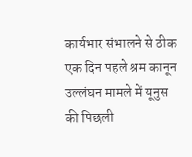कार्यभार संभालने से ठीक एक दिन पहले श्रम कानून उल्लंघन मामले में यूनुस की पिछली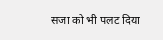सजा को भी पलट दिया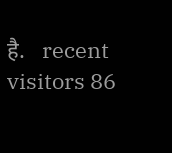है.   recent visitors 86